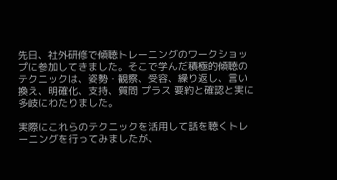先日、社外研修で傾聴トレーニングのワークショップに参加してきました。そこで学んだ積極的傾聴のテクニックは、姿勢・観察、受容、繰り返し、言い換え、明確化、支持、質問 プラス 要約と確認と実に多岐にわたりました。

実際にこれらのテクニックを活用して話を聴くトレーニングを行ってみましたが、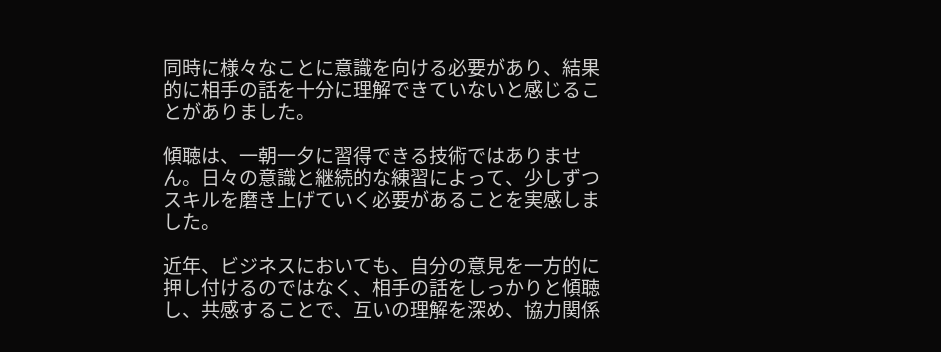同時に様々なことに意識を向ける必要があり、結果的に相手の話を十分に理解できていないと感じることがありました。

傾聴は、一朝一夕に習得できる技術ではありません。日々の意識と継続的な練習によって、少しずつスキルを磨き上げていく必要があることを実感しました。

近年、ビジネスにおいても、自分の意見を一方的に押し付けるのではなく、相手の話をしっかりと傾聴し、共感することで、互いの理解を深め、協力関係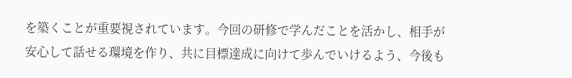を築くことが重要視されています。今回の研修で学んだことを活かし、相手が安心して話せる環境を作り、共に目標達成に向けて歩んでいけるよう、今後も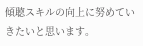傾聴スキルの向上に努めていきたいと思います。